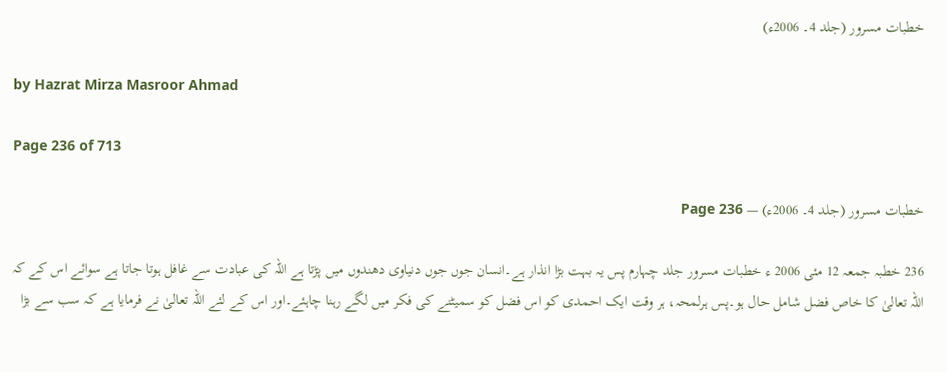خطبات مسرور (جلد 4۔ 2006ء)

by Hazrat Mirza Masroor Ahmad

Page 236 of 713

خطبات مسرور (جلد 4۔ 2006ء) — Page 236

236 خطبہ جمعہ 12 مئی 2006 ء خطبات مسرور جلد چہارم پس یہ بہت بڑا انذار ہے۔انسان جوں جوں دنیاوی دھندوں میں پڑتا ہے اللہ کی عبادت سے غافل ہوتا جاتا ہے سوائے اس کے کہ اللہ تعالیٰ کا خاص فضل شامل حال ہو۔پس ہرلمحہ، ہر وقت ایک احمدی کو اس فضل کو سمیٹنے کی فکر میں لگے رہنا چاہئے۔اور اس کے لئے اللہ تعالیٰ نے فرمایا ہے کہ سب سے بڑا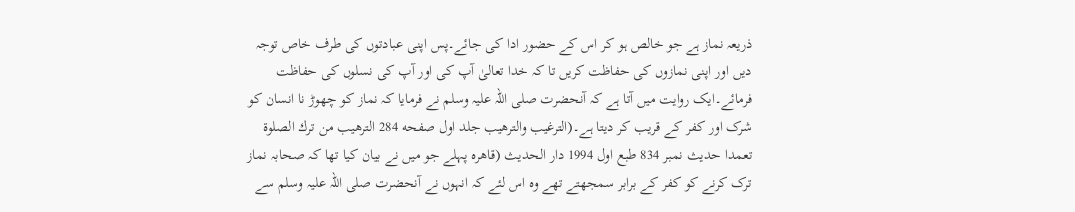ذریعہ نماز ہے جو خالص ہو کر اس کے حضور ادا کی جائے۔پس اپنی عبادتوں کی طرف خاص توجہ دیں اور اپنی نمازوں کی حفاظت کریں تا کہ خدا تعالیٰ آپ کی اور آپ کی نسلوں کی حفاظت فرمائے۔ایک روایت میں آتا ہے کہ آنحضرت صلی اللہ علیہ وسلم نے فرمایا کہ نماز کو چھوڑ نا انسان کو شرک اور کفر کے قریب کر دیتا ہے۔(الترغيب والترهيب جلد اول صفحه 284 الترهيب من ترك الصلوة تعمدا حدیث نمبر 834 طبع اول 1994 دار الحدیث (قاهره پہلے جو میں نے بیان کیا تھا کہ صحابہ نماز ترک کرنے کو کفر کے برابر سمجھتے تھے وہ اس لئے کہ انہوں نے آنحضرت صلی اللہ علیہ وسلم سے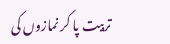تربیت پا کر نمازوں کی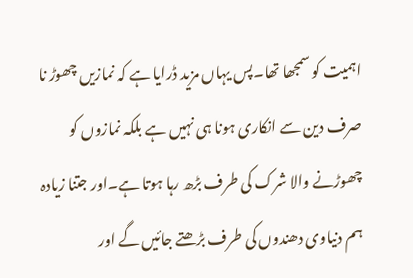اہمیت کو سمجھا تھا۔پس یہاں مزید ڈرایا ہے کہ نمازیں چھوڑ نا صرف دین سے انکاری ہونا ہی نہیں ہے بلکہ نمازوں کو چھوڑنے والا شرک کی طرف بڑھ رہا ہوتا ہے۔اور جتنا زیادہ ہم دنیاوی دھندوں کی طرف بڑھتے جائیں گے اور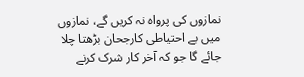نمازوں کی پرواہ نہ کریں گے، نمازوں میں بے احتیاطی کارجحان بڑھتا چلا جائے گا جو کہ آخر کار شرک کرنے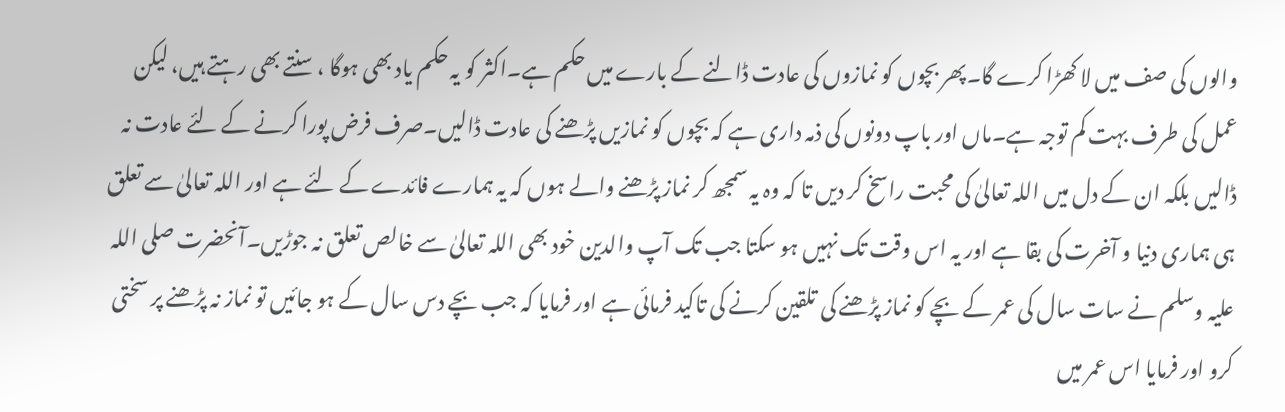والوں کی صف میں لا کھڑا کرے گا۔پھر بچوں کو نمازوں کی عادت ڈالنے کے بارے میں حکم ہے۔اکثر کو یہ حکم یاد بھی ہوگا ، سنتے بھی رہتے ہیں، لیکن عمل کی طرف بہت کم توجہ ہے۔ماں اور باپ دونوں کی ذمہ داری ہے کہ بچوں کو نمازیں پڑھنے کی عادت ڈالیں۔صرف فرض پورا کرنے کے لئے عادت نہ ڈالیں بلکہ ان کے دل میں اللہ تعالیٰ کی محبت راسخ کر دیں تا کہ وہ یہ سمجھ کر نماز پڑھنے والے ہوں کہ یہ ہمارے فائدے کے لئے ہے اور اللہ تعالیٰ سے تعلق ہی ہماری دنیا و آخرت کی بقا ہے اور یہ اس وقت تک نہیں ہو سکتا جب تک آپ والدین خود بھی اللہ تعالیٰ سے خالص تعلق نہ جوڑیں۔آنحضرت صلی اللہ علیہ وسلم نے سات سال کی عمر کے بچے کو نماز پڑھنے کی تلقین کرنے کی تاکید فرمائی ہے اور فرمایا کہ جب بچے دس سال کے ہو جائیں تو نماز نہ پڑھنے پر سختی کرو اور فرمایا اس عمر میں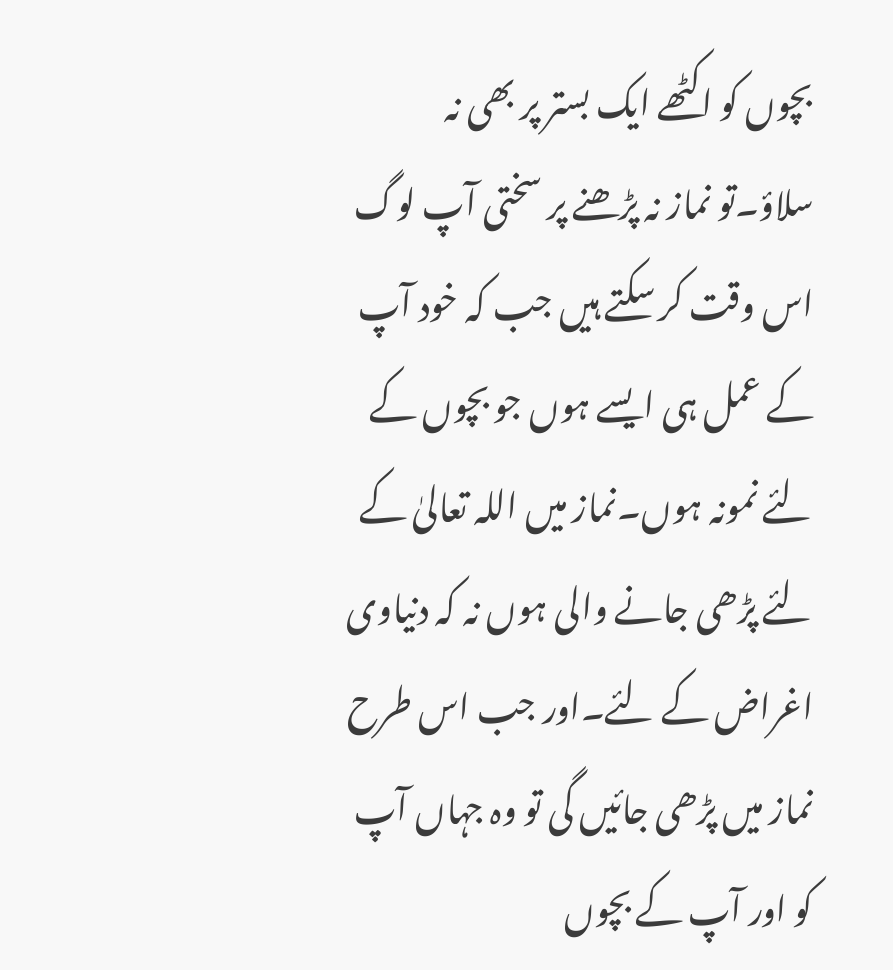بچوں کو اکٹھے ایک بستر پر بھی نہ سلاؤ۔تو نماز نہ پڑھنے پر سختی آپ لوگ اس وقت کر سکتے ہیں جب کہ خود آپ کے عمل ہی ایسے ہوں جو بچوں کے لئے نمونہ ہوں۔نماز میں اللہ تعالیٰ کے لئے پڑھی جانے والی ہوں نہ کہ دنیاوی اغراض کے لئے۔اور جب اس طرح نماز میں پڑھی جائیں گی تو وہ جہاں آپ کو اور آپ کے بچوں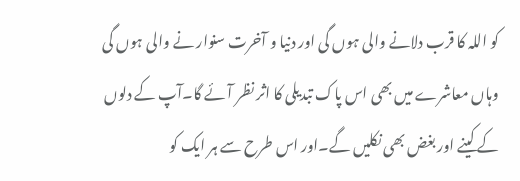کو اللہ کا قرب دلانے والی ہوں گی اور دنیا و آخرت سنوار نے والی ہوں گی وہاں معاشرے میں بھی اس پاک تبدیلی کا اثر نظر آئے گا۔آپ کے دلوں کے کینے اور بغض بھی نکلیں گے۔اور اس طرح سے ہر ایک کو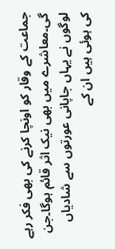جماعت کے وقار کو اونچا کرنے کی بھی فکر رہے گی۔معاشرے میں بھی نیک اثر قائم ہوگا۔جن لوگوں نے یہاں جاپانی عورتوں سے شادیاں کی ہوئی ہیں ان کے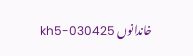خاندانوں kh5-030425